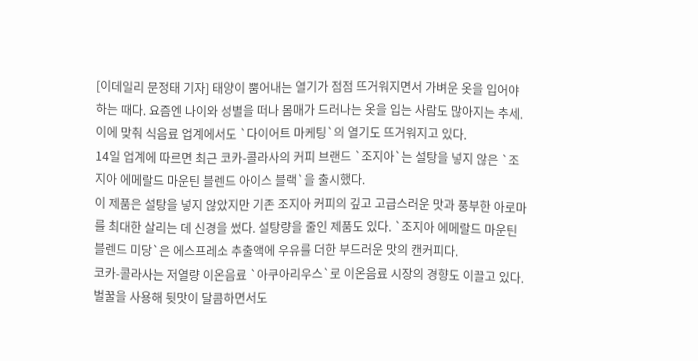[이데일리 문정태 기자] 태양이 뿜어내는 열기가 점점 뜨거워지면서 가벼운 옷을 입어야 하는 때다. 요즘엔 나이와 성별을 떠나 몸매가 드러나는 옷을 입는 사람도 많아지는 추세. 이에 맞춰 식음료 업계에서도 `다이어트 마케팅`의 열기도 뜨거워지고 있다.
14일 업계에 따르면 최근 코카-콜라사의 커피 브랜드 `조지아`는 설탕을 넣지 않은 `조지아 에메랄드 마운틴 블렌드 아이스 블랙`을 출시했다.
이 제품은 설탕을 넣지 않았지만 기존 조지아 커피의 깊고 고급스러운 맛과 풍부한 아로마를 최대한 살리는 데 신경을 썼다. 설탕량을 줄인 제품도 있다. `조지아 에메랄드 마운틴 블렌드 미당`은 에스프레소 추출액에 우유를 더한 부드러운 맛의 캔커피다.
코카-콜라사는 저열량 이온음료 `아쿠아리우스`로 이온음료 시장의 경향도 이끌고 있다. 벌꿀을 사용해 뒷맛이 달콤하면서도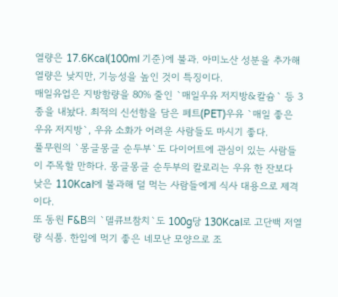열량은 17.6Kcal(100ml 기준)에 불과. 아미노산 성분을 추가해 열량은 낮지만, 기능성을 높인 것이 특징이다.
매일유업은 지방함량을 80% 줄인 `매일우유 저지방&칼슘` 등 3종을 내놨다. 최적의 신선함을 담은 페트(PET)우유 `매일 좋은 우유 저지방`, 우유 소화가 어려운 사람들도 마시기 좋다.
풀무원의 `몽글몽글 순두부`도 다이어트에 관심이 있는 사람들이 주목할 만하다. 몽글몽글 순두부의 칼로리는 우유 한 잔보다 낮은 110Kcal에 불과해 덜 먹는 사람들에게 식사 대용으로 제격이다.
또 동원 F&B의 `델큐브참치`도 100g당 130Kcal로 고단백 저열량 식품. 한입에 먹기 좋은 네모난 모양으로 조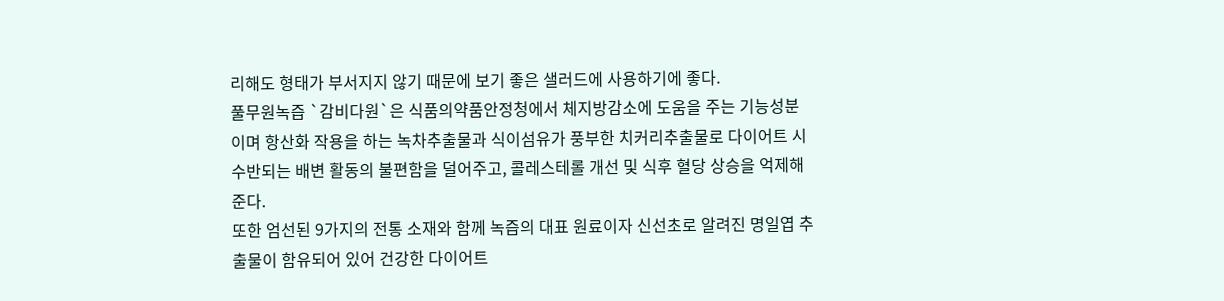리해도 형태가 부서지지 않기 때문에 보기 좋은 샐러드에 사용하기에 좋다.
풀무원녹즙 `감비다원`은 식품의약품안정청에서 체지방감소에 도움을 주는 기능성분이며 항산화 작용을 하는 녹차추출물과 식이섬유가 풍부한 치커리추출물로 다이어트 시 수반되는 배변 활동의 불편함을 덜어주고, 콜레스테롤 개선 및 식후 혈당 상승을 억제해준다.
또한 엄선된 9가지의 전통 소재와 함께 녹즙의 대표 원료이자 신선초로 알려진 명일엽 추출물이 함유되어 있어 건강한 다이어트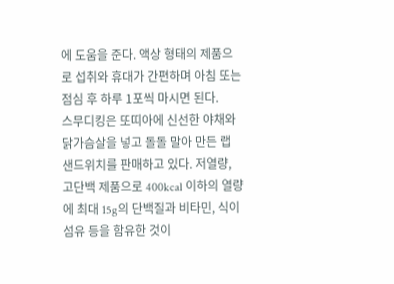에 도움을 준다. 액상 형태의 제품으로 섭취와 휴대가 간편하며 아침 또는 점심 후 하루 1포씩 마시면 된다.
스무디킹은 또띠아에 신선한 야채와 닭가슴살을 넣고 돌돌 말아 만든 랩 샌드위치를 판매하고 있다. 저열량, 고단백 제품으로 400kcal 이하의 열량에 최대 15g의 단백질과 비타민, 식이섬유 등을 함유한 것이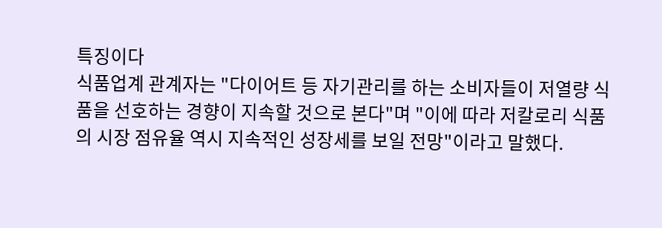특징이다
식품업계 관계자는 "다이어트 등 자기관리를 하는 소비자들이 저열량 식품을 선호하는 경향이 지속할 것으로 본다"며 "이에 따라 저칼로리 식품의 시장 점유율 역시 지속적인 성장세를 보일 전망"이라고 말했다.